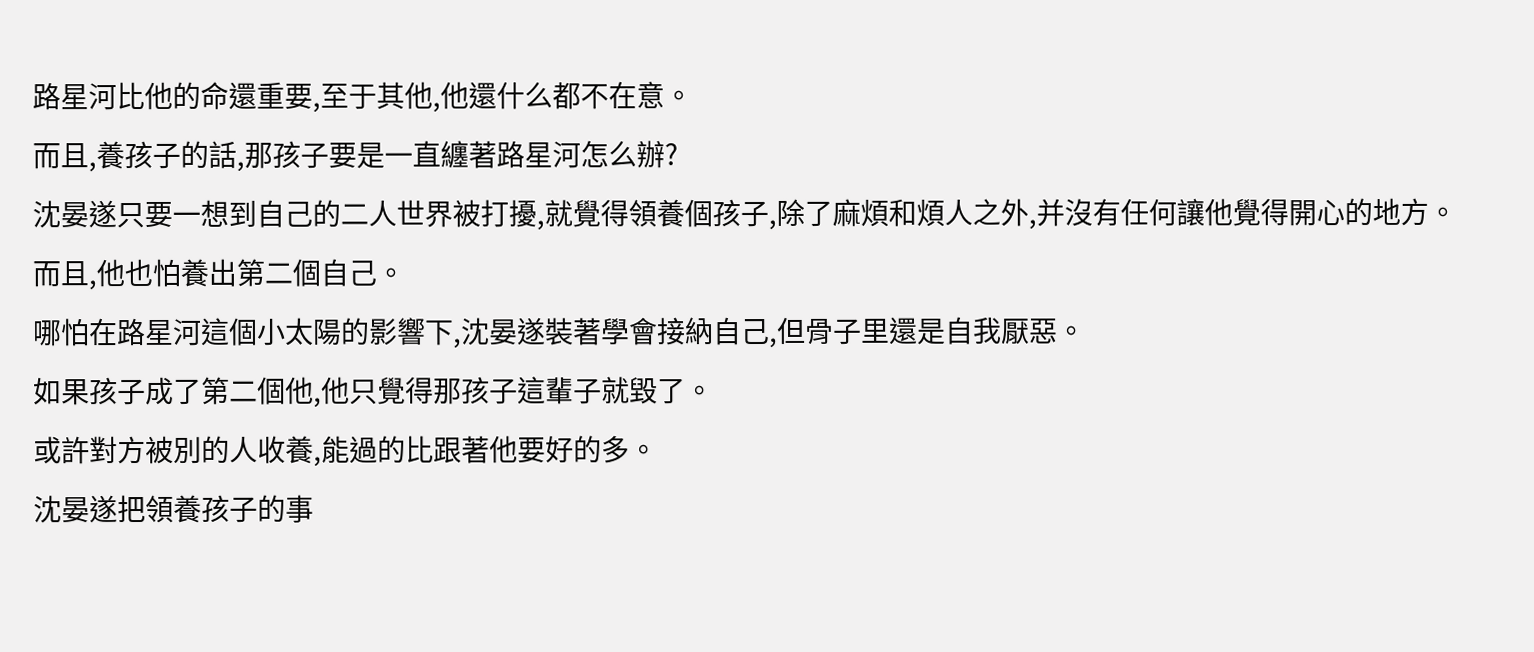路星河比他的命還重要,至于其他,他還什么都不在意。
而且,養孩子的話,那孩子要是一直纏著路星河怎么辦?
沈晏遂只要一想到自己的二人世界被打擾,就覺得領養個孩子,除了麻煩和煩人之外,并沒有任何讓他覺得開心的地方。
而且,他也怕養出第二個自己。
哪怕在路星河這個小太陽的影響下,沈晏遂裝著學會接納自己,但骨子里還是自我厭惡。
如果孩子成了第二個他,他只覺得那孩子這輩子就毀了。
或許對方被別的人收養,能過的比跟著他要好的多。
沈晏遂把領養孩子的事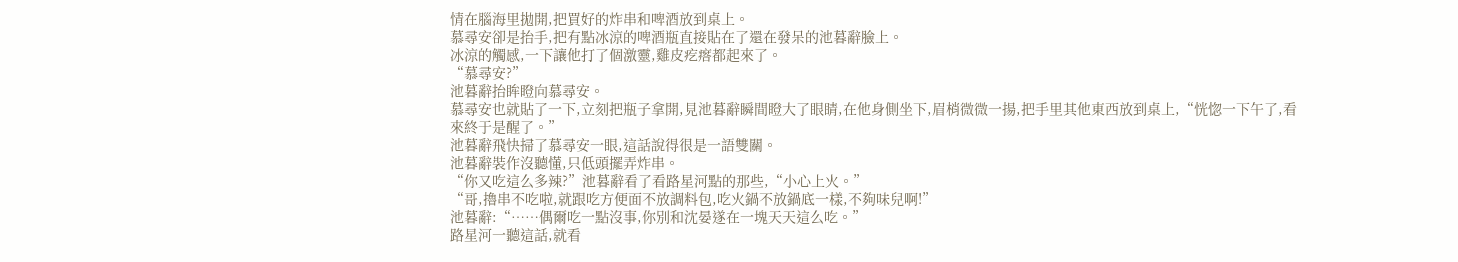情在腦海里拋開,把買好的炸串和啤酒放到桌上。
慕尋安卻是抬手,把有點冰涼的啤酒瓶直接貼在了還在發呆的池暮辭臉上。
冰涼的觸感,一下讓他打了個激靈,雞皮疙瘩都起來了。
“慕尋安?”
池暮辭抬眸瞪向慕尋安。
慕尋安也就貼了一下,立刻把瓶子拿開,見池暮辭瞬間瞪大了眼睛,在他身側坐下,眉梢微微一揚,把手里其他東西放到桌上,“恍惚一下午了,看來終于是醒了。”
池暮辭飛快掃了慕尋安一眼,這話說得很是一語雙關。
池暮辭裝作沒聽懂,只低頭擺弄炸串。
“你又吃這么多辣?”池暮辭看了看路星河點的那些,“小心上火。”
“哥,擼串不吃啦,就跟吃方便面不放調料包,吃火鍋不放鍋底一樣,不夠味兒啊!”
池暮辭:“……偶爾吃一點沒事,你別和沈晏遂在一塊天天這么吃。”
路星河一聽這話,就看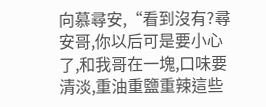向慕尋安,“看到沒有?尋安哥,你以后可是要小心了,和我哥在一塊,口味要清淡,重油重鹽重辣這些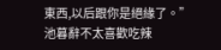東西,以后跟你是絕緣了。”
池暮辭不太喜歡吃辣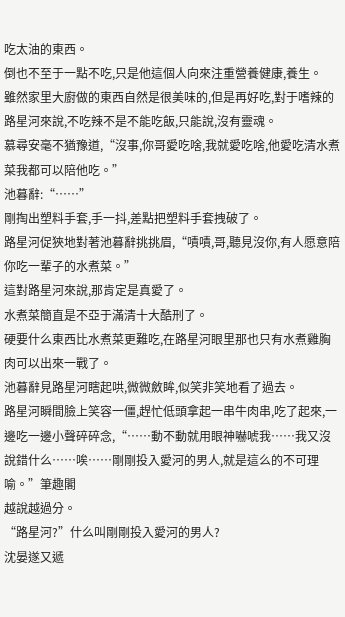吃太油的東西。
倒也不至于一點不吃,只是他這個人向來注重營養健康,養生。
雖然家里大廚做的東西自然是很美味的,但是再好吃,對于嗜辣的路星河來說,不吃辣不是不能吃飯,只能說,沒有靈魂。
慕尋安毫不猶豫道,“沒事,你哥愛吃啥,我就愛吃啥,他愛吃清水煮菜我都可以陪他吃。”
池暮辭:“……”
剛掏出塑料手套,手一抖,差點把塑料手套拽破了。
路星河促狹地對著池暮辭挑挑眉,“嘖嘖,哥,聽見沒你,有人愿意陪你吃一輩子的水煮菜。”
這對路星河來說,那肯定是真愛了。
水煮菜簡直是不亞于滿清十大酷刑了。
硬要什么東西比水煮菜更難吃,在路星河眼里那也只有水煮雞胸肉可以出來一戰了。
池暮辭見路星河瞎起哄,微微斂眸,似笑非笑地看了過去。
路星河瞬間臉上笑容一僵,趕忙低頭拿起一串牛肉串,吃了起來,一邊吃一邊小聲碎碎念,“……動不動就用眼神嚇唬我……我又沒說錯什么……唉……剛剛投入愛河的男人,就是這么的不可理喻。”筆趣閣
越說越過分。
“路星河?”什么叫剛剛投入愛河的男人?
沈晏遂又遞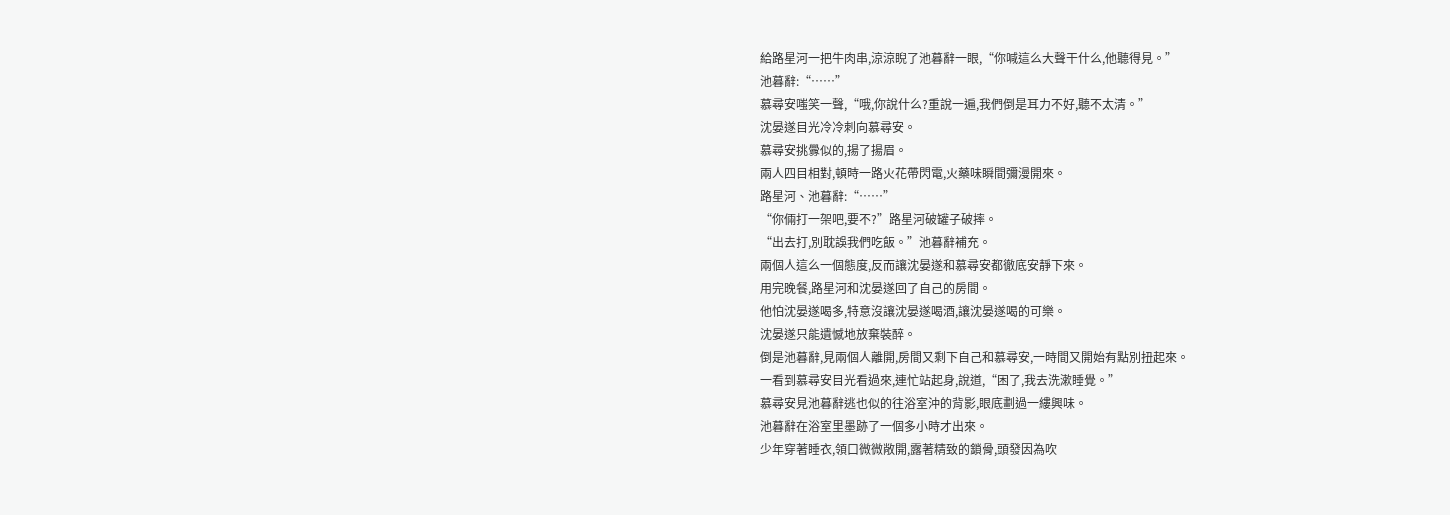給路星河一把牛肉串,涼涼睨了池暮辭一眼,“你喊這么大聲干什么,他聽得見。”
池暮辭:“……”
慕尋安嗤笑一聲,“哦,你說什么?重說一遍,我們倒是耳力不好,聽不太清。”
沈晏遂目光冷冷刺向慕尋安。
慕尋安挑釁似的,揚了揚眉。
兩人四目相對,頓時一路火花帶閃電,火藥味瞬間彌漫開來。
路星河、池暮辭:“……”
“你倆打一架吧,要不?”路星河破罐子破摔。
“出去打,別耽誤我們吃飯。”池暮辭補充。
兩個人這么一個態度,反而讓沈晏遂和慕尋安都徹底安靜下來。
用完晚餐,路星河和沈晏遂回了自己的房間。
他怕沈晏遂喝多,特意沒讓沈晏遂喝酒,讓沈晏遂喝的可樂。
沈晏遂只能遺憾地放棄裝醉。
倒是池暮辭,見兩個人離開,房間又剩下自己和慕尋安,一時間又開始有點別扭起來。
一看到慕尋安目光看過來,連忙站起身,說道,“困了,我去洗漱睡覺。”
慕尋安見池暮辭逃也似的往浴室沖的背影,眼底劃過一縷興味。
池暮辭在浴室里墨跡了一個多小時才出來。
少年穿著睡衣,領口微微敞開,露著精致的鎖骨,頭發因為吹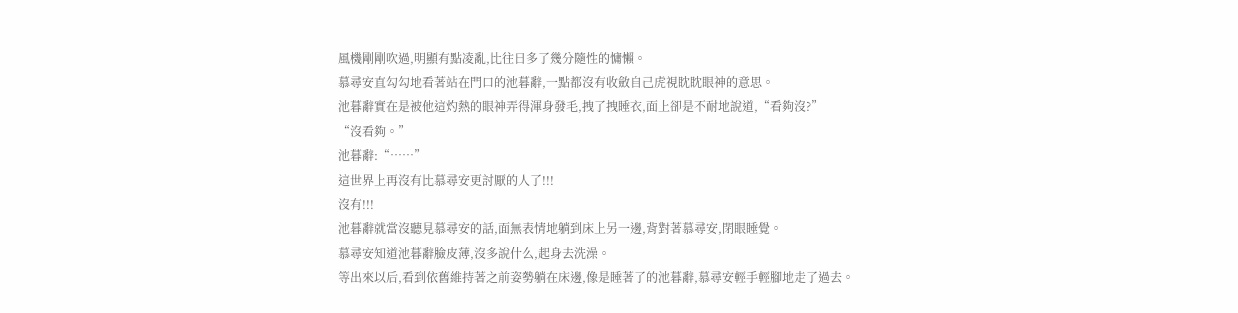風機剛剛吹過,明顯有點凌亂,比往日多了幾分隨性的慵懶。
慕尋安直勾勾地看著站在門口的池暮辭,一點都沒有收斂自己虎視眈眈眼神的意思。
池暮辭實在是被他這灼熱的眼神弄得渾身發毛,拽了拽睡衣,面上卻是不耐地說道,“看夠沒?”
“沒看夠。”
池暮辭:“……”
這世界上再沒有比慕尋安更討厭的人了!!!
沒有!!!
池暮辭就當沒聽見慕尋安的話,面無表情地躺到床上另一邊,背對著慕尋安,閉眼睡覺。
慕尋安知道池暮辭臉皮薄,沒多說什么,起身去洗澡。
等出來以后,看到依舊維持著之前姿勢躺在床邊,像是睡著了的池暮辭,慕尋安輕手輕腳地走了過去。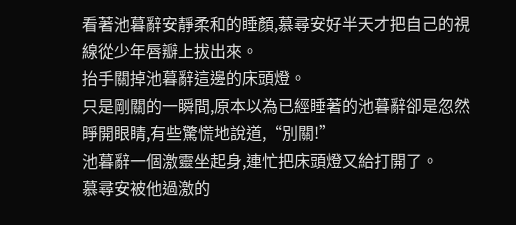看著池暮辭安靜柔和的睡顏,慕尋安好半天才把自己的視線從少年唇瓣上拔出來。
抬手關掉池暮辭這邊的床頭燈。
只是剛關的一瞬間,原本以為已經睡著的池暮辭卻是忽然睜開眼睛,有些驚慌地說道,“別關!”
池暮辭一個激靈坐起身,連忙把床頭燈又給打開了。
慕尋安被他過激的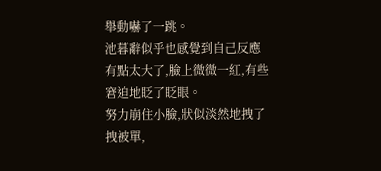舉動嚇了一跳。
池暮辭似乎也感覺到自己反應有點太大了,臉上微微一紅,有些窘迫地眨了眨眼。
努力崩住小臉,狀似淡然地拽了拽被單,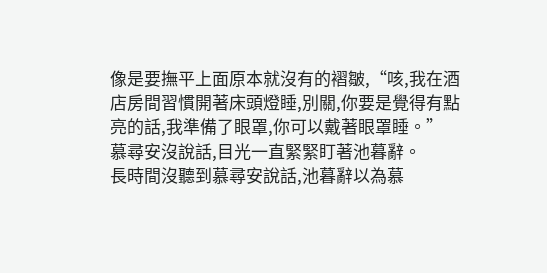像是要撫平上面原本就沒有的褶皺,“咳,我在酒店房間習慣開著床頭燈睡,別關,你要是覺得有點亮的話,我準備了眼罩,你可以戴著眼罩睡。”
慕尋安沒說話,目光一直緊緊盯著池暮辭。
長時間沒聽到慕尋安說話,池暮辭以為慕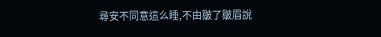尋安不同意這么睡,不由皺了皺眉說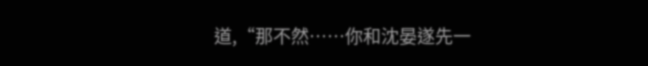道,“那不然……你和沈晏遂先一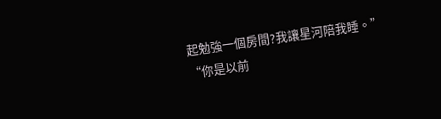起勉強一個房間?我讓星河陪我睡。”
“你是以前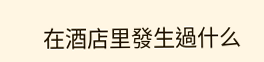在酒店里發生過什么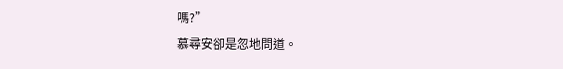嗎?”
慕尋安卻是忽地問道。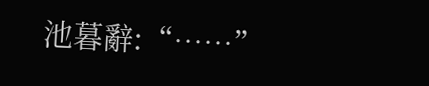池暮辭:“……”